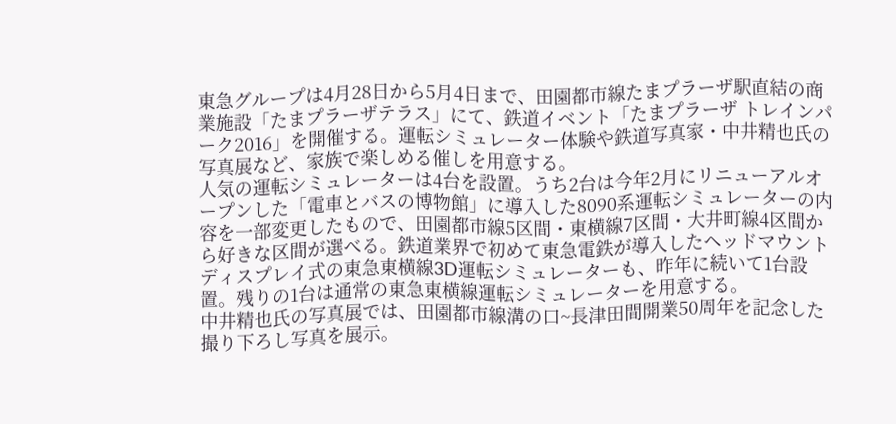東急グループは4月28日から5月4日まで、田園都市線たまプラーザ駅直結の商業施設「たまプラーザテラス」にて、鉄道イベント「たまプラーザ トレインパーク2016」を開催する。運転シミュレーター体験や鉄道写真家・中井精也氏の写真展など、家族で楽しめる催しを用意する。
人気の運転シミュレーターは4台を設置。うち2台は今年2月にリニューアルオープンした「電車とバスの博物館」に導入した8090系運転シミュレーターの内容を一部変更したもので、田園都市線5区間・東横線7区間・大井町線4区間から好きな区間が選べる。鉄道業界で初めて東急電鉄が導入したヘッドマウントディスプレイ式の東急東横線3D運転シミュレーターも、昨年に続いて1台設置。残りの1台は通常の東急東横線運転シミュレーターを用意する。
中井精也氏の写真展では、田園都市線溝の口~長津田間開業50周年を記念した撮り下ろし写真を展示。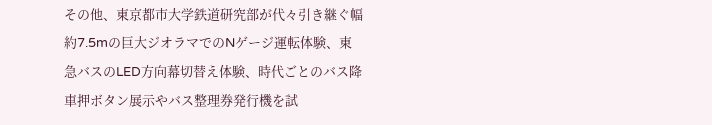その他、東京都市大学鉄道研究部が代々引き継ぐ幅約7.5mの巨大ジオラマでのNゲージ運転体験、東急バスのLED方向幕切替え体験、時代ごとのバス降車押ボタン展示やバス整理券発行機を試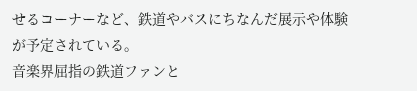せるコーナーなど、鉄道やバスにちなんだ展示や体験が予定されている。
音楽界屈指の鉄道ファンと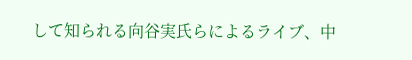して知られる向谷実氏らによるライブ、中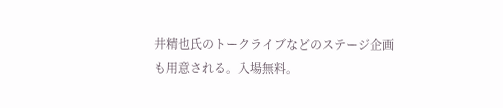井精也氏のトークライブなどのステージ企画も用意される。入場無料。